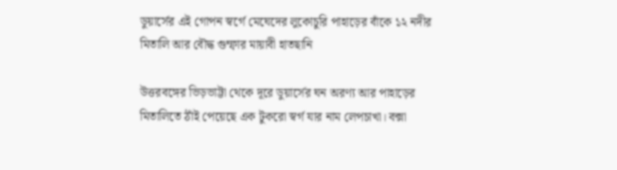ডুয়ার্সের এই গোপন স্বর্গে মেঘেদের লুকোচুরি পাহাড়ের বাঁকে ১২ নদীর মিতালি আর বৌদ্ধ গুম্ফার মায়াবী হাতছানি

উত্তরবঙ্গের ভিড়ভাট্টা থেকে দূরে ডুয়ার্সের ঘন অরণ্য আর পাহাড়ের মিতালিতে ঠাঁই পেয়েছে এক টুকরো স্বর্গ যার নাম লেপচাখা। বক্সা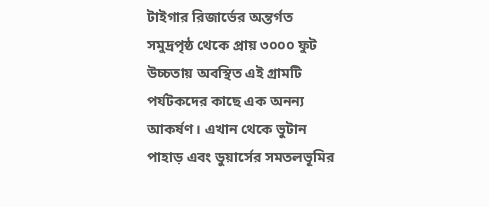টাইগার রিজার্ভের অন্তর্গত সমুদ্রপৃষ্ঠ থেকে প্রায় ৩০০০ ফুট উচ্চতায় অবস্থিত এই গ্রামটি পর্যটকদের কাছে এক অনন্য আকর্ষণ। এখান থেকে ভুটান পাহাড় এবং ডুয়ার্সের সমতলভূমির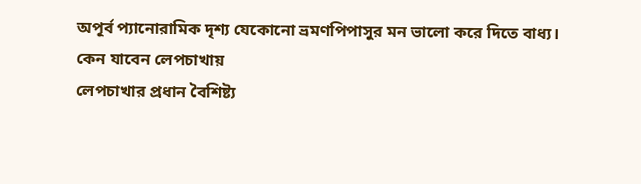অপূর্ব প্যানোরামিক দৃশ্য যেকোনো ভ্রমণপিপাসুর মন ভালো করে দিতে বাধ্য।
কেন যাবেন লেপচাখায়
লেপচাখার প্রধান বৈশিষ্ট্য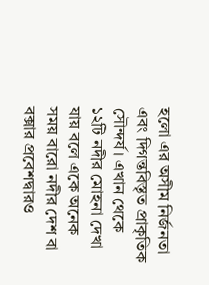হলো এর অসীম নির্জনতা এবং দিগন্তবিস্তৃত প্রাকৃতিক সৌন্দর্য। এখান থেকে ১২টি নদীর মোহনা দেখা যায় বলে একে অনেক সময় বারো নদীর দেশ বা বক্সার প্রবেশদ্বারও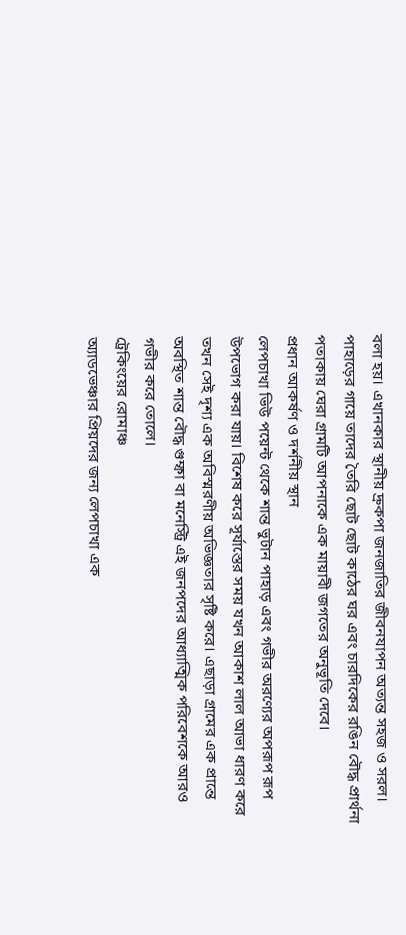বলা হয়। এখানকার স্থানীয় দ্রুকপা জনজাতির জীবনযাপন অত্যন্ত সহজ ও সরল। পাহাড়ের গায়ে তাদের তৈরি ছোট ছোট কাঠের ঘর এবং চারদিকের রঙিন বৌদ্ধ প্রার্থনা পতাকায় ঘেরা গ্রামটি আপনাকে এক মায়াবী জগতের অনুভূতি দেবে।
প্রধান আকর্ষণ ও দর্শনীয় স্থান
লেপচাখা ভিউ পয়েন্ট থেকে শান্ত ভুটান পাহাড় এবং গভীর অরণ্যের অপরূপ রূপ উপভোগ করা যায়। বিশেষ করে সূর্যাস্তের সময় যখন আকাশ লাল আভা ধারণ করে তখন সেই দৃশ্য এক অবিস্মরণীয় অভিজ্ঞতার সৃষ্টি করে। এছাড়া গ্রামের এক প্রান্তে অবস্থিত শান্ত বৌদ্ধ গুম্ফা বা মনেস্ট্রি এই জনপদের আধ্যাত্মিক পরিবেশকে আরও গভীর করে তোলে।
ট্রেকিংয়ের রোমাঞ্চ
অ্যাডভেঞ্চার প্রিয়দের জন্য লেপচাখা এক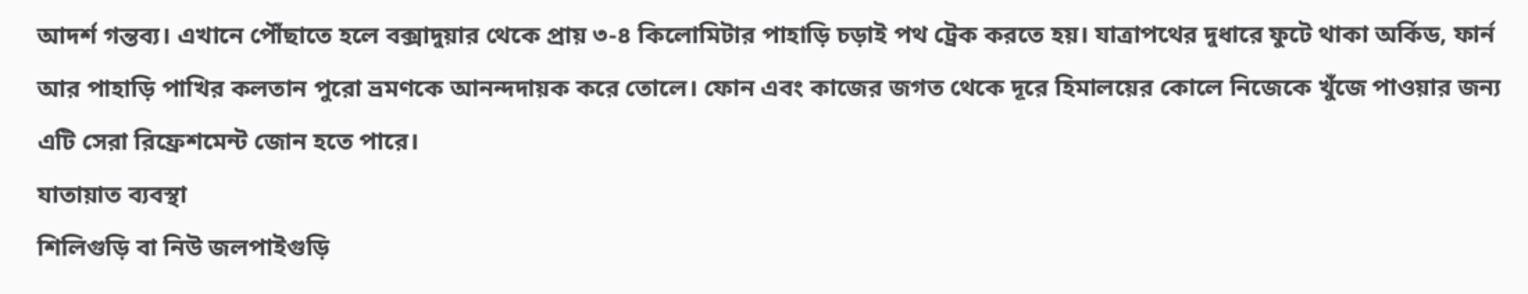আদর্শ গন্তব্য। এখানে পৌঁছাতে হলে বক্সাদুয়ার থেকে প্রায় ৩-৪ কিলোমিটার পাহাড়ি চড়াই পথ ট্রেক করতে হয়। যাত্রাপথের দুধারে ফুটে থাকা অর্কিড, ফার্ন আর পাহাড়ি পাখির কলতান পুরো ভ্রমণকে আনন্দদায়ক করে তোলে। ফোন এবং কাজের জগত থেকে দূরে হিমালয়ের কোলে নিজেকে খুঁজে পাওয়ার জন্য এটি সেরা রিফ্রেশমেন্ট জোন হতে পারে।
যাতায়াত ব্যবস্থা
শিলিগুড়ি বা নিউ জলপাইগুড়ি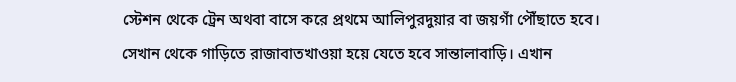স্টেশন থেকে ট্রেন অথবা বাসে করে প্রথমে আলিপুরদুয়ার বা জয়গাঁ পৌঁছাতে হবে। সেখান থেকে গাড়িতে রাজাবাতখাওয়া হয়ে যেতে হবে সান্তালাবাড়ি। এখান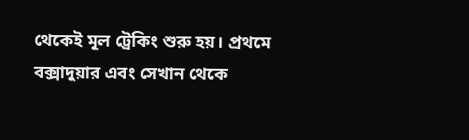থেকেই মূল ট্রেকিং শুরু হয়। প্রথমে বক্সাদুয়ার এবং সেখান থেকে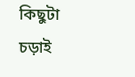কিছুটা চড়াই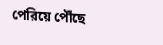পেরিয়ে পৌঁছে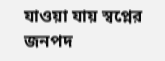যাওয়া যায় স্বপ্নের জনপদ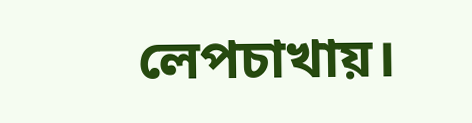লেপচাখায়।